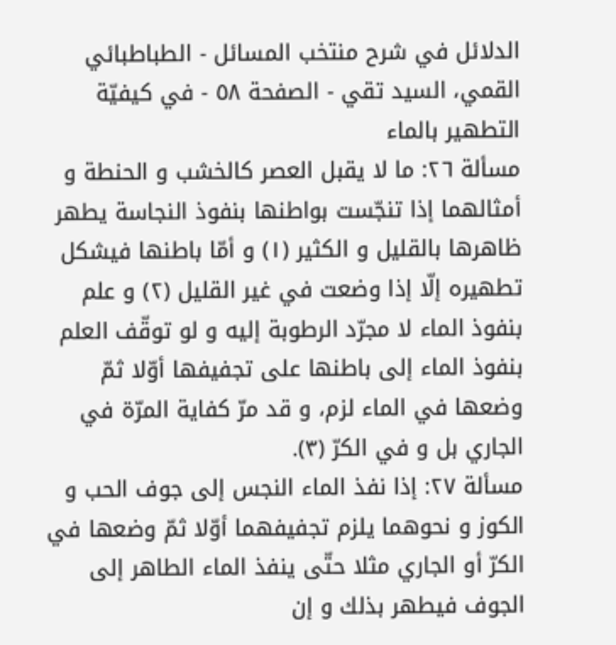الدلائل في شرح منتخب المسائل - الطباطبائي القمي، السید تقي - الصفحة ٥٨ - في كيفيّة التطهير بالماء
مسألة ٢٦: ما لا يقبل العصر كالخشب و الحنطة و أمثالهما إذا تنجّست بواطنها بنفوذ النجاسة يطهر ظاهرها بالقليل و الكثير (١) و أمّا باطنها فيشكل تطهيره إلّا إذا وضعت في غير القليل (٢) و علم بنفوذ الماء لا مجرّد الرطوبة إليه و لو توقّف العلم بنفوذ الماء إلى باطنها على تجفيفها أوّلا ثمّ وضعها في الماء لزم، و قد مرّ كفاية المرّة في الجاري بل و في الكرّ (٣).
مسألة ٢٧: إذا نفذ الماء النجس إلى جوف الحب و الكوز و نحوهما يلزم تجفيفهما أوّلا ثمّ وضعها في الكرّ أو الجاري مثلا حتّى ينفذ الماء الطاهر إلى الجوف فيطهر بذلك و إن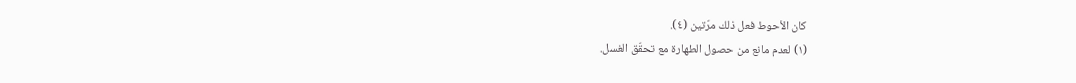كان الأحوط فعل ذلك مرّتين (٤).
(١) لعدم مانع من حصول الطهارة مع تحقّق الغسل.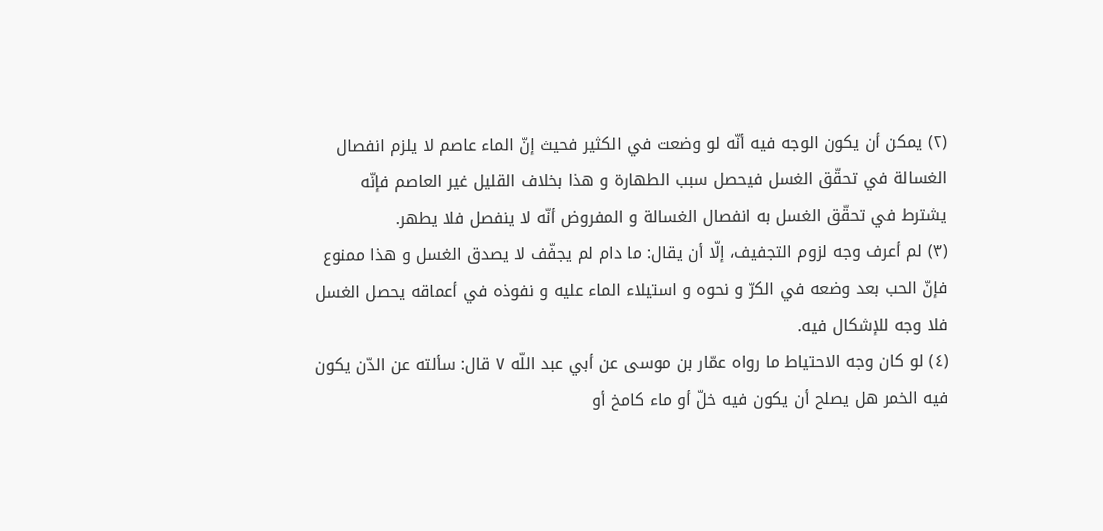(٢) يمكن أن يكون الوجه فيه أنّه لو وضعت في الكثير فحيث إنّ الماء عاصم لا يلزم انفصال الغسالة في تحقّق الغسل فيحصل سبب الطهارة و هذا بخلاف القليل غير العاصم فإنّه يشترط في تحقّق الغسل به انفصال الغسالة و المفروض أنّه لا ينفصل فلا يطهر.
(٣) لم أعرف وجه لزوم التجفيف، إلّا أن يقال: ما دام لم يجفّف لا يصدق الغسل و هذا ممنوع فإنّ الحب بعد وضعه في الكرّ و نحوه و استيلاء الماء عليه و نفوذه في أعماقه يحصل الغسل فلا وجه للإشكال فيه.
(٤) لو كان وجه الاحتياط ما رواه عمّار بن موسى عن أبي عبد اللّه ٧ قال: سألته عن الدّن يكون فيه الخمر هل يصلح أن يكون فيه خلّ أو ماء كامخ أو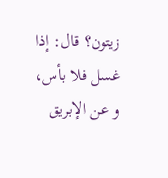زيتون؟ قال: إذا غسل فلا بأس، و عن الإبريق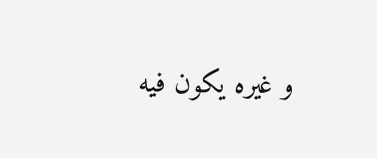و غيره يكون فيه